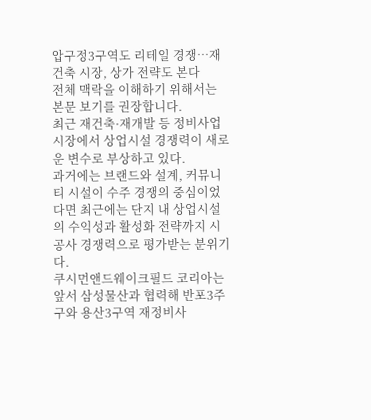압구정3구역도 리테일 경쟁…재건축 시장, 상가 전략도 본다
전체 맥락을 이해하기 위해서는 본문 보기를 권장합니다.
최근 재건축·재개발 등 정비사업 시장에서 상업시설 경쟁력이 새로운 변수로 부상하고 있다.
과거에는 브랜드와 설계, 커뮤니티 시설이 수주 경쟁의 중심이었다면 최근에는 단지 내 상업시설의 수익성과 활성화 전략까지 시공사 경쟁력으로 평가받는 분위기다.
쿠시먼앤드웨이크필드 코리아는 앞서 삼성물산과 협력해 반포3주구와 용산3구역 재정비사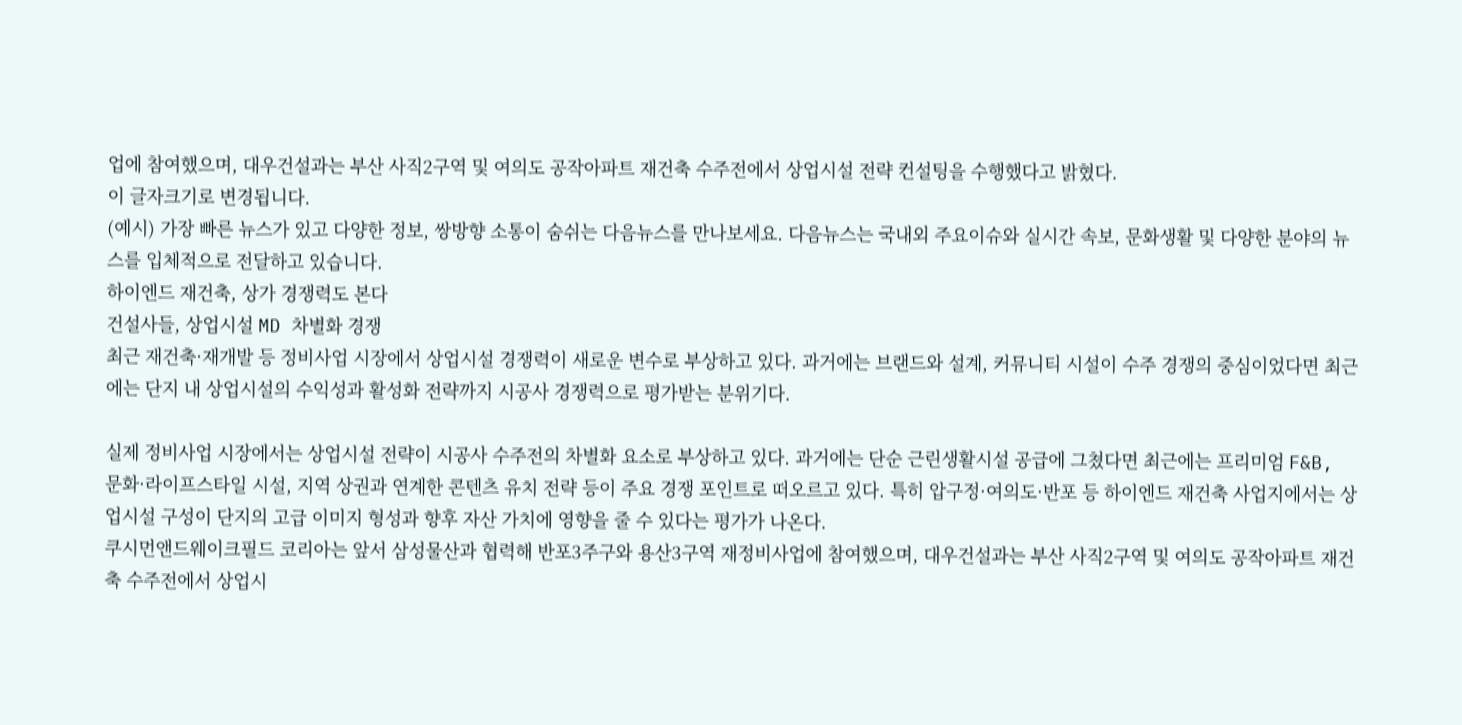업에 참여했으며, 대우건설과는 부산 사직2구역 및 여의도 공작아파트 재건축 수주전에서 상업시설 전략 컨설팅을 수행했다고 밝혔다.
이 글자크기로 변경됩니다.
(예시) 가장 빠른 뉴스가 있고 다양한 정보, 쌍방향 소통이 숨쉬는 다음뉴스를 만나보세요. 다음뉴스는 국내외 주요이슈와 실시간 속보, 문화생활 및 다양한 분야의 뉴스를 입체적으로 전달하고 있습니다.
하이엔드 재건축, 상가 경쟁력도 본다
건설사들, 상업시설 MD 차별화 경쟁
최근 재건축·재개발 등 정비사업 시장에서 상업시설 경쟁력이 새로운 변수로 부상하고 있다. 과거에는 브랜드와 설계, 커뮤니티 시설이 수주 경쟁의 중심이었다면 최근에는 단지 내 상업시설의 수익성과 활성화 전략까지 시공사 경쟁력으로 평가받는 분위기다.

실제 정비사업 시장에서는 상업시설 전략이 시공사 수주전의 차별화 요소로 부상하고 있다. 과거에는 단순 근린생활시설 공급에 그쳤다면 최근에는 프리미엄 F&B, 문화·라이프스타일 시설, 지역 상권과 연계한 콘텐츠 유치 전략 등이 주요 경쟁 포인트로 떠오르고 있다. 특히 압구정·여의도·반포 등 하이엔드 재건축 사업지에서는 상업시설 구성이 단지의 고급 이미지 형성과 향후 자산 가치에 영향을 줄 수 있다는 평가가 나온다.
쿠시먼앤드웨이크필드 코리아는 앞서 삼성물산과 협력해 반포3주구와 용산3구역 재정비사업에 참여했으며, 대우건설과는 부산 사직2구역 및 여의도 공작아파트 재건축 수주전에서 상업시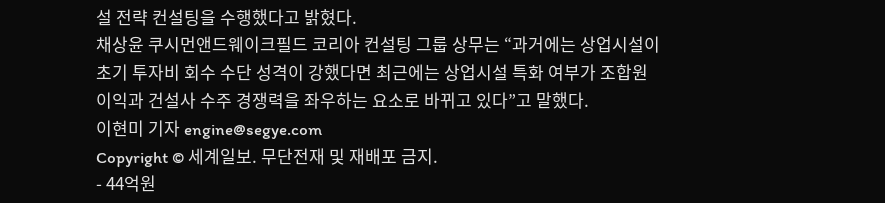설 전략 컨설팅을 수행했다고 밝혔다.
채상윤 쿠시먼앤드웨이크필드 코리아 컨설팅 그룹 상무는 “과거에는 상업시설이 초기 투자비 회수 수단 성격이 강했다면 최근에는 상업시설 특화 여부가 조합원 이익과 건설사 수주 경쟁력을 좌우하는 요소로 바뀌고 있다”고 말했다.
이현미 기자 engine@segye.com
Copyright © 세계일보. 무단전재 및 재배포 금지.
- 44억원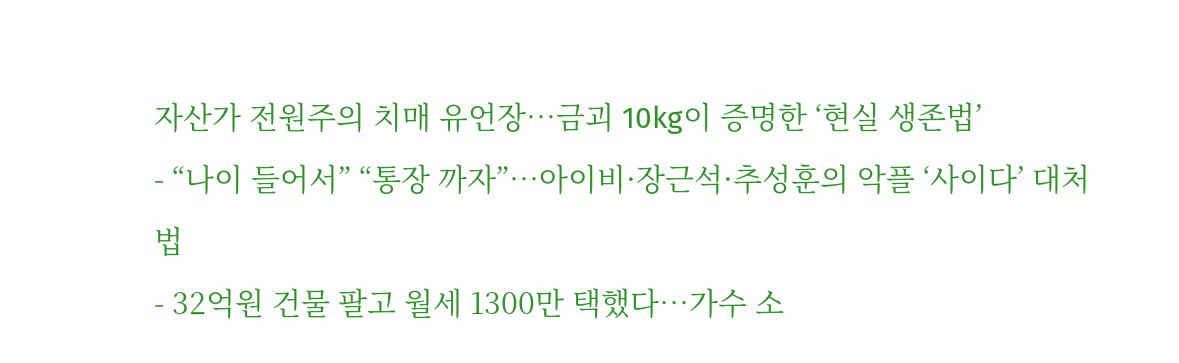자산가 전원주의 치매 유언장…금괴 10kg이 증명한 ‘현실 생존법’
- “나이 들어서” “통장 까자”…아이비·장근석·추성훈의 악플 ‘사이다’ 대처법
- 32억원 건물 팔고 월세 1300만 택했다…가수 소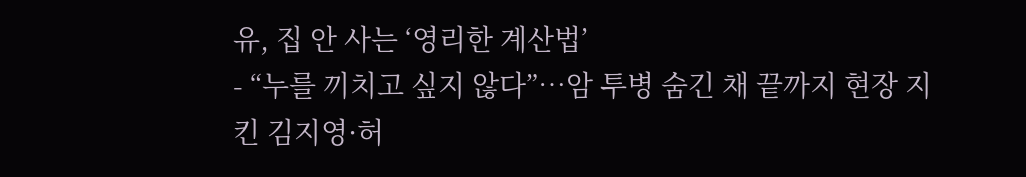유, 집 안 사는 ‘영리한 계산법’
- “누를 끼치고 싶지 않다”…암 투병 숨긴 채 끝까지 현장 지킨 김지영·허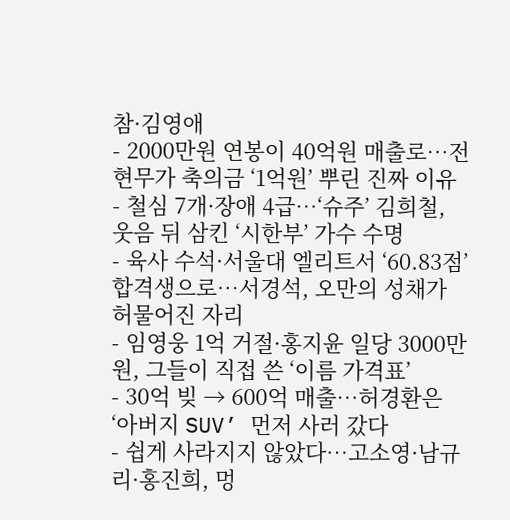참·김영애
- 2000만원 연봉이 40억원 매출로…전현무가 축의금 ‘1억원’ 뿌린 진짜 이유
- 철심 7개·장애 4급…‘슈주’ 김희철, 웃음 뒤 삼킨 ‘시한부’ 가수 수명
- 육사 수석·서울대 엘리트서 ‘60.83점’ 합격생으로…서경석, 오만의 성채가 허물어진 자리
- 임영웅 1억 거절·홍지윤 일당 3000만원, 그들이 직접 쓴 ‘이름 가격표’
- 30억 빚 → 600억 매출…허경환은 ‘아버지 SUV’ 먼저 사러 갔다
- 쉽게 사라지지 않았다…고소영·남규리·홍진희, 멍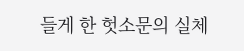들게 한 헛소문의 실체